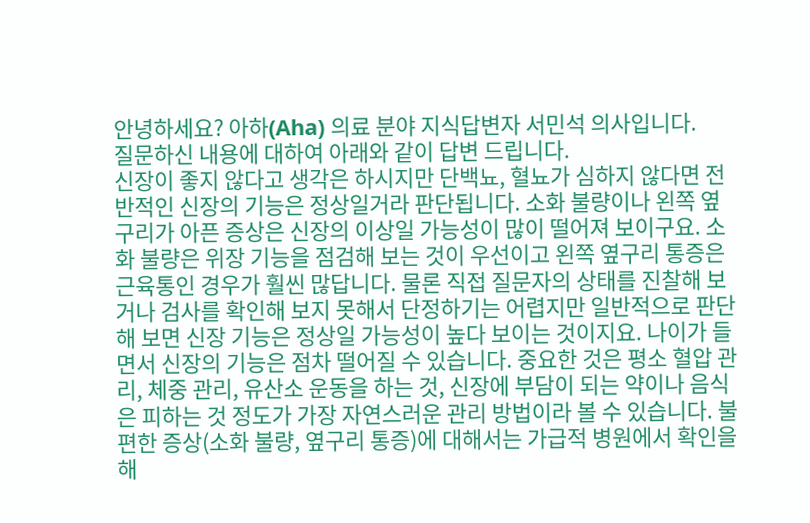안녕하세요? 아하(Aha) 의료 분야 지식답변자 서민석 의사입니다.
질문하신 내용에 대하여 아래와 같이 답변 드립니다.
신장이 좋지 않다고 생각은 하시지만 단백뇨, 혈뇨가 심하지 않다면 전반적인 신장의 기능은 정상일거라 판단됩니다. 소화 불량이나 왼쪽 옆구리가 아픈 증상은 신장의 이상일 가능성이 많이 떨어져 보이구요. 소화 불량은 위장 기능을 점검해 보는 것이 우선이고 왼쪽 옆구리 통증은 근육통인 경우가 훨씬 많답니다. 물론 직접 질문자의 상태를 진찰해 보거나 검사를 확인해 보지 못해서 단정하기는 어렵지만 일반적으로 판단해 보면 신장 기능은 정상일 가능성이 높다 보이는 것이지요. 나이가 들면서 신장의 기능은 점차 떨어질 수 있습니다. 중요한 것은 평소 혈압 관리, 체중 관리, 유산소 운동을 하는 것, 신장에 부담이 되는 약이나 음식은 피하는 것 정도가 가장 자연스러운 관리 방법이라 볼 수 있습니다. 불편한 증상(소화 불량, 옆구리 통증)에 대해서는 가급적 병원에서 확인을 해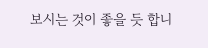보시는 것이 좋을 듯 합니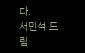다.
서민석 드림